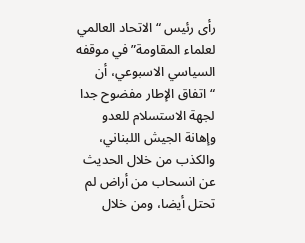رأى رئيس “الاتحاد العالمي لعلماء المقاومة” في موقفه السياسي الاسبوعي، أن “اتفاق الإطار مفضوح جدا لجهة الاستسلام للعدو وإهانة الجيش اللبناني، والكذب من خلال الحديث عن انسحاب من أراض لم تحتل أيضا، ومن خلال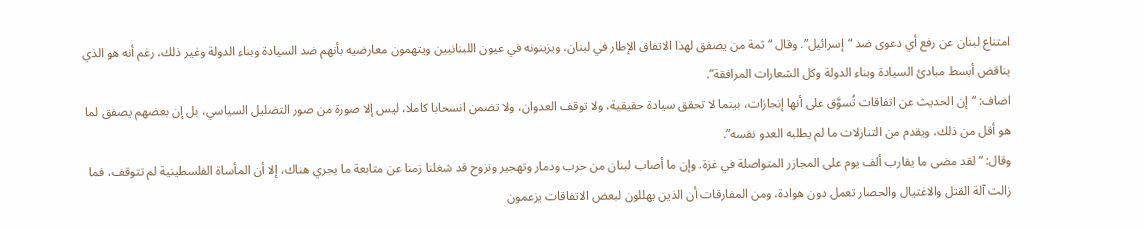امتناع لبنان عن رفع أي دعوى ضد “إسرائيل”. وقال “ثمة من يصفق لهذا الاتفاق الإطار في لبنان، ويزينونه في عيون اللبنانيين ويتهمون معارضيه بأنهم ضد السيادة وبناء الدولة وغير ذلك، رغم أنه هو الذي يناقض أبسط مبادئ السيادة وبناء الدولة وكل الشعارات المرافقة”.
اضاف: “إن الحديث عن اتفاقات تُسوَّق على أنها إنجازات، بينما لا تحقق سيادة حقيقية، ولا توقف العدوان، ولا تضمن انسحابا كاملا، ليس إلا صورة من صور التضليل السياسي، بل إن بعضهم يصفق لما هو أقل من ذلك، ويقدم من التنازلات ما لم يطلبه العدو نفسه”.
وقال: “لقد مضى ما يقارب ألف يوم على المجازر المتواصلة في غزة. وإن ما أصاب لبنان من حرب ودمار وتهجير ونزوح قد شغلنا زمنا عن متابعة ما يجري هناك، إلا أن المأساة الفلسطينية لم تتوقف، فما زالت آلة القتل والاغتيال والحصار تعمل دون هوادة، ومن المفارقات أن الذين يهللون لبعض الاتفاقات يزعمون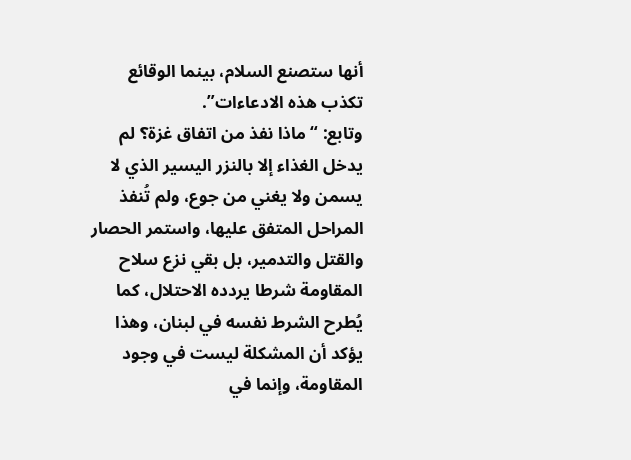أنها ستصنع السلام، بينما الوقائع تكذب هذه الادعاءات”.
وتابع: “ماذا نفذ من اتفاق غزة؟ لم يدخل الغذاء إلا بالنزر اليسير الذي لا يسمن ولا يغني من جوع، ولم تُنفذ المراحل المتفق عليها، واستمر الحصار والقتل والتدمير، بل بقي نزع سلاح المقاومة شرطا يردده الاحتلال، كما يُطرح الشرط نفسه في لبنان، وهذا يؤكد أن المشكلة ليست في وجود المقاومة، وإنما في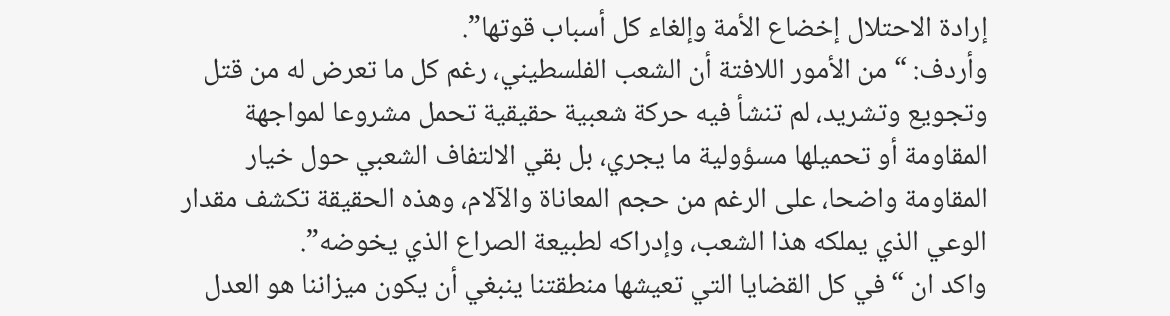إرادة الاحتلال إخضاع الأمة وإلغاء كل أسباب قوتها”.
وأردف: “من الأمور اللافتة أن الشعب الفلسطيني، رغم كل ما تعرض له من قتل وتجويع وتشريد، لم تنشأ فيه حركة شعبية حقيقية تحمل مشروعا لمواجهة المقاومة أو تحميلها مسؤولية ما يجري، بل بقي الالتفاف الشعبي حول خيار المقاومة واضحا، على الرغم من حجم المعاناة والآلام، وهذه الحقيقة تكشف مقدار الوعي الذي يملكه هذا الشعب، وإدراكه لطبيعة الصراع الذي يخوضه”.
واكد ان “في كل القضايا التي تعيشها منطقتنا ينبغي أن يكون ميزاننا هو العدل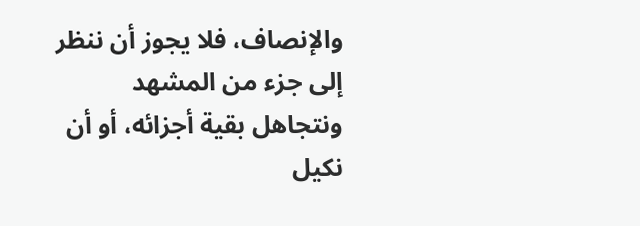والإنصاف، فلا يجوز أن ننظر إلى جزء من المشهد ونتجاهل بقية أجزائه، أو أن نكيل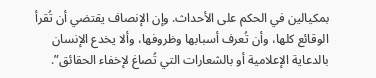بمكيالين في الحكم على الأحداث. وإن الإنصاف يقتضي أن تُقرأ الوقائع كلها، وأن تُعرف أسبابها وظروفها، وألا يخدع الإنسان بالدعاية الإعلامية أو بالشعارات التي تُصاغ لإخفاء الحقائق”.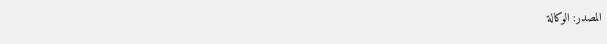المصدر: الوكالة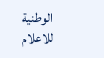الوطنية للاعلام